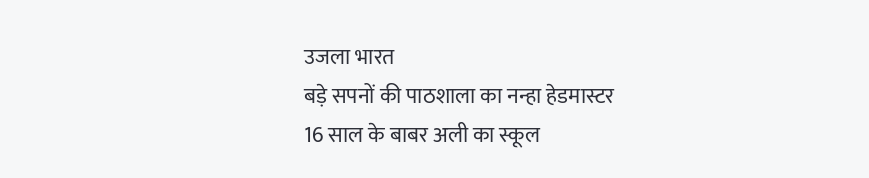उजला भारत
बड़े सपनों की पाठशाला का नन्हा हेडमास्टर
16 साल के बाबर अली का स्कूल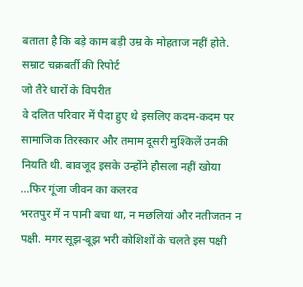बताता है कि बड़े काम बड़ी उम्र के मोहताज नहीं होते. सम्राट चक्रबर्ती की रिपोर्ट
जो तैरे धारों के विपरीत
वे दलित परिवार में पैदा हुए थे इसलिए कदम-कदम पर सामाजिक तिरस्कार और तमाम दूसरी मुश्किलें उनकी नियति थी. बावजूद इसके उन्होंने हौसला नहीं खोया ...फिर गूंजा जीवन का कलरव
भरतपुर में न पानी बचा था, न मछलियां और नतीजतन न पक्षी. मगर सूझ-बूझ भरी कोशिशों के चलते इस पक्षी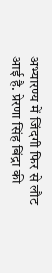अभ्यारण्य में जिंदगी फिर से लौट आई है. प्रेरणा सिंह बिंद्रा की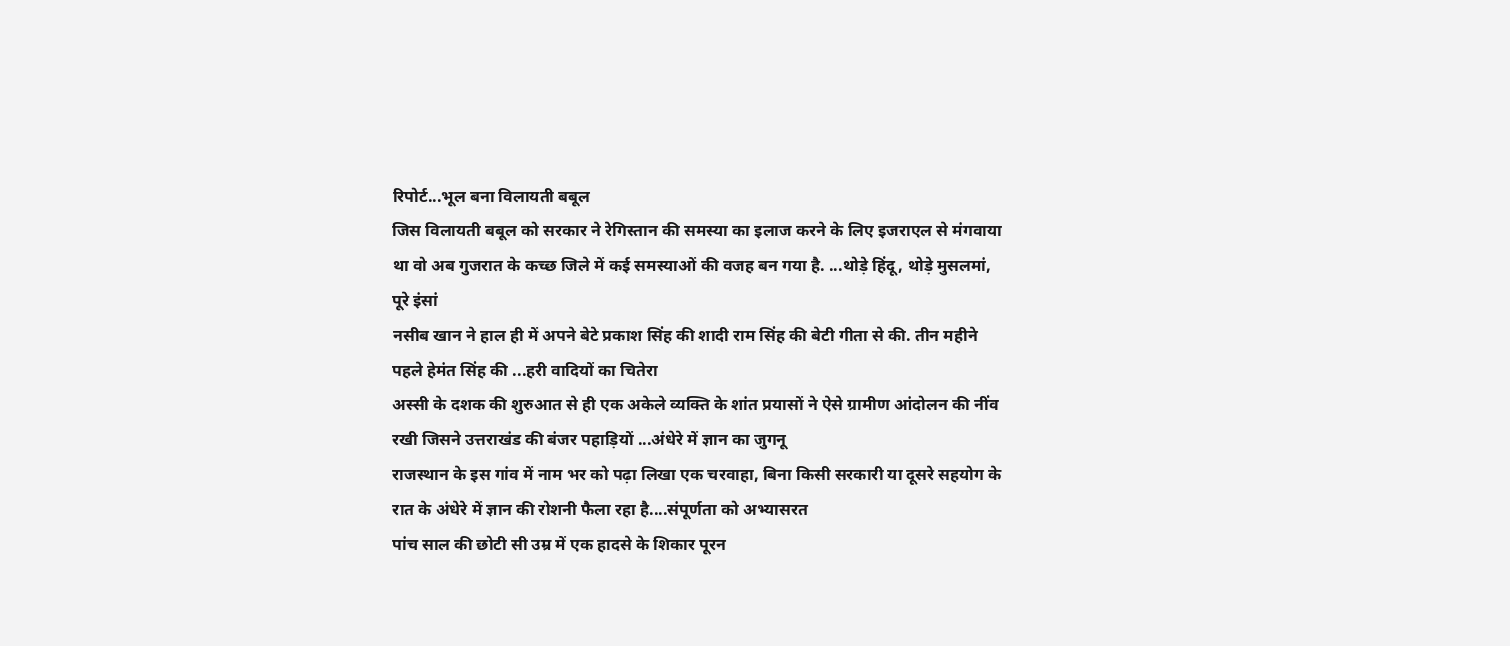रिपोर्ट...भूल बना विलायती बबूल
जिस विलायती बबूल को सरकार ने रेगिस्तान की समस्या का इलाज करने के लिए इजराएल से मंगवाया था वो अब गुजरात के कच्छ जिले में कई समस्याओं की वजह बन गया है. ...थोड़े हिंदू, थोड़े मुसलमां, पूरे इंसां
नसीब खान ने हाल ही में अपने बेटे प्रकाश सिंह की शादी राम सिंह की बेटी गीता से की. तीन महीने पहले हेमंत सिंह की ...हरी वादियों का चितेरा
अस्सी के दशक की शुरुआत से ही एक अकेले व्यक्ति के शांत प्रयासों ने ऐसे ग्रामीण आंदोलन की नींव रखी जिसने उत्तराखंड की बंजर पहाड़ियों ...अंधेरे में ज्ञान का जुगनू
राजस्थान के इस गांव में नाम भर को पढ़ा लिखा एक चरवाहा, बिना किसी सरकारी या दूसरे सहयोग के रात के अंधेरे में ज्ञान की रोशनी फैला रहा है....संपूर्णता को अभ्यासरत
पांच साल की छोटी सी उम्र में एक हादसे के शिकार पूरन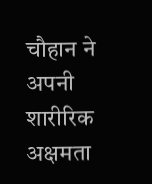चौहान ने अपनी शारीरिक अक्षमता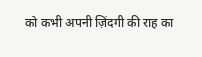को कभी अपनी ज़िंदगी की राह का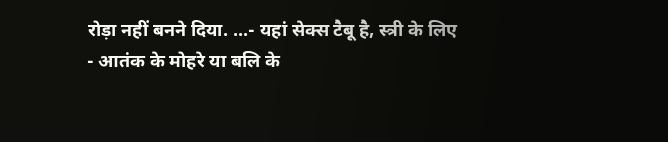रोड़ा नहीं बनने दिया. ...- यहां सेक्स टैबू है, स्त्री के लिए
- आतंक के मोहरे या बलि के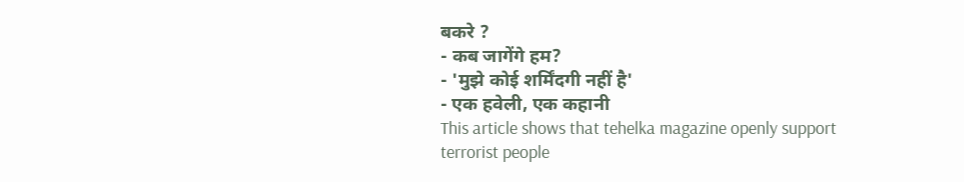बकरे ?
- कब जागेंगे हम?
- 'मुझे कोई शर्मिंदगी नहीं है'
- एक हवेली, एक कहानी
This article shows that tehelka magazine openly support terrorist people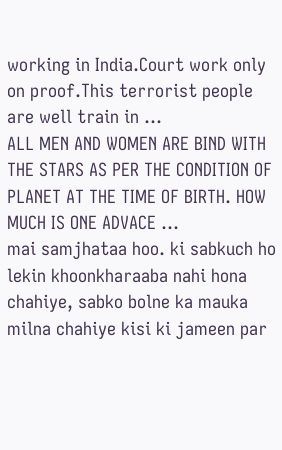working in India.Court work only on proof.This terrorist people are well train in ...
ALL MEN AND WOMEN ARE BIND WITH THE STARS AS PER THE CONDITION OF PLANET AT THE TIME OF BIRTH. HOW MUCH IS ONE ADVACE ...
mai samjhataa hoo. ki sabkuch ho lekin khoonkharaaba nahi hona chahiye, sabko bolne ka mauka milna chahiye kisi ki jameen par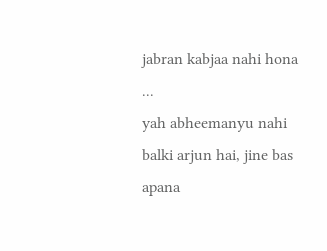jabran kabjaa nahi hona ...
yah abheemanyu nahi balki arjun hai, jine bas apana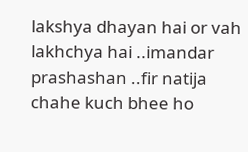lakshya dhayan hai or vah lakhchya hai ..imandar prashashan ..fir natija chahe kuch bhee ho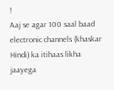!
Aaj se agar 100 saal baad electronic channels (khaskar Hindi) ka itihaas likha jaayega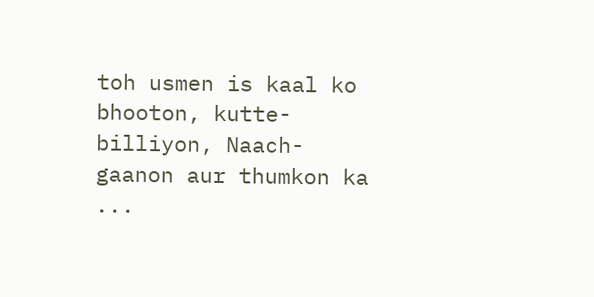toh usmen is kaal ko bhooton, kutte-billiyon, Naach-gaanon aur thumkon ka ...